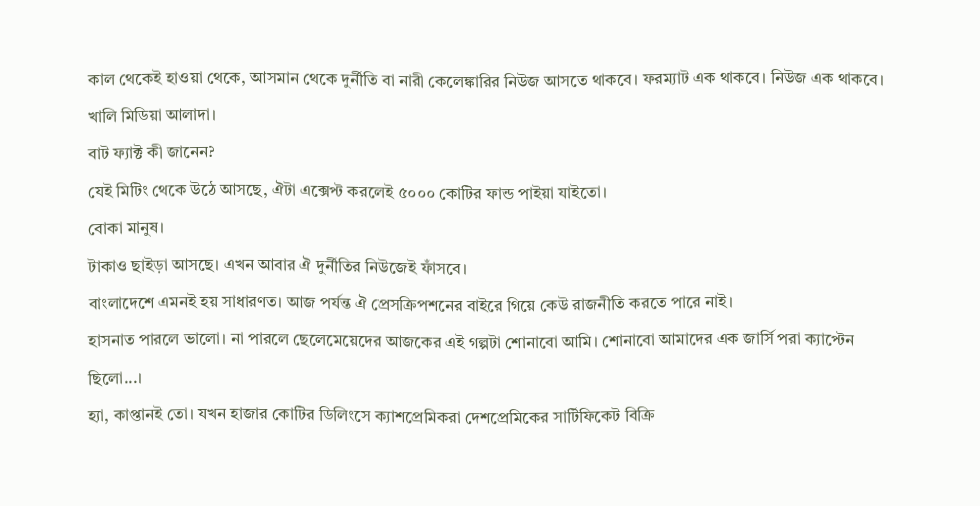কাল থেকেই হাওয়া থেকে, আসমান থেকে দুর্নীতি বা নারী কেলেঙ্কারির নিউজ আসতে থাকবে। ফরম্যাট এক থাকবে। নিউজ এক থাকবে। খালি মিডিয়া আলাদা।
বাট ফ্যাক্ট কী জানেন?
যেই মিটিং থেকে উঠে আসছে, ঐটা এক্সেপ্ট করলেই ৫০০০ কোটির ফান্ড পাইয়া যাইতো।
বোকা মানুষ।
টাকাও ছাইড়া আসছে। এখন আবার ঐ দুর্নীতির নিউজেই ফাঁসবে।
বাংলাদেশে এমনই হয় সাধারণত। আজ পর্যন্ত ঐ প্রেসক্রিপশনের বাইরে গিয়ে কেউ রাজনীতি করতে পারে নাই।
হাসনাত পারলে ভালো। না পারলে ছেলেমেয়েদের আজকের এই গল্পটা শোনাবো আমি। শোনাবো আমাদের এক জার্সি পরা ক্যাপ্টেন ছিলো...।
হ্যা, কাপ্তানই তো। যখন হাজার কোটির ডিলিংসে ক্যাশপ্রেমিকরা দেশপ্রেমিকের সার্টিফিকেট বিক্রি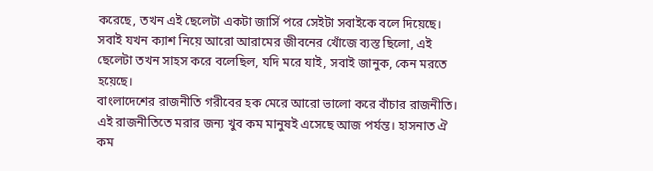করেছে, তখন এই ছেলেটা একটা জার্সি পরে সেইটা সবাইকে বলে দিয়েছে।
সবাই যখন ক্যাশ নিয়ে আরো আরামের জীবনের খোঁজে ব্যস্ত ছিলো, এই ছেলেটা তখন সাহস করে বলেছিল, যদি মরে যাই, সবাই জানুক, কেন মরতে হয়েছে।
বাংলাদেশের রাজনীতি গরীবের হক মেরে আরো ভালো করে বাঁচার রাজনীতি। এই রাজনীতিতে মরার জন্য খুব কম মানুষই এসেছে আজ পর্যন্ত। হাসনাত ঐ কম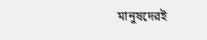মানুষদেরই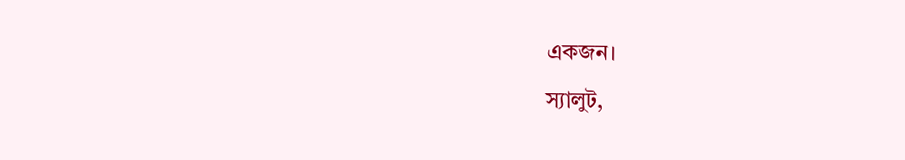একজন।
স্যালুট,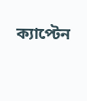ক্যাপ্টেন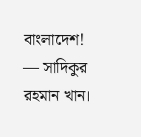বাংলাদেশ!
— সাদিকুর রহমান খান।